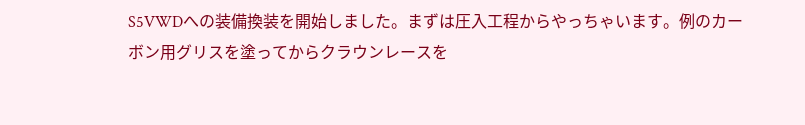S5VWDへの装備換装を開始しました。まずは圧入工程からやっちゃいます。例のカーボン用グリスを塗ってからクラウンレースを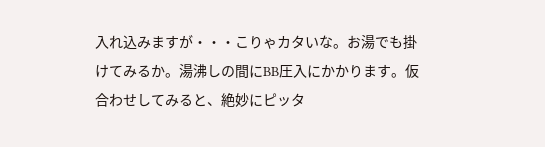入れ込みますが・・・こりゃカタいな。お湯でも掛けてみるか。湯沸しの間にBB圧入にかかります。仮合わせしてみると、絶妙にピッタ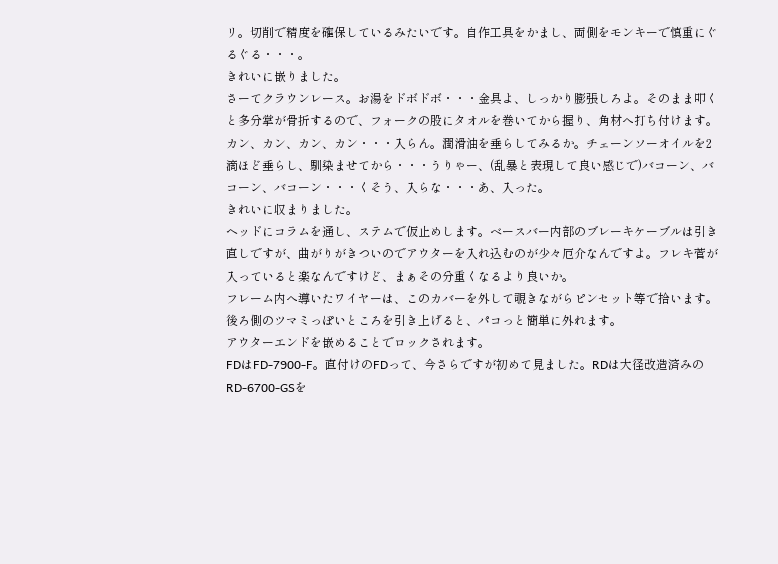リ。切削で精度を確保しているみたいです。自作工具をかまし、両側をモンキーで慎重にぐるぐる・・・。
きれいに嵌りました。
さーてクラウンレース。お湯をドボドボ・・・金具よ、しっかり膨張しろよ。そのまま叩くと多分掌が骨折するので、フォークの股にタオルを巻いてから握り、角材へ打ち付けます。カン、カン、カン、カン・・・入らん。潤滑油を垂らしてみるか。チェーンソーオイルを2滴ほど垂らし、馴染ませてから・・・うりゃー、(乱暴と表現して良い感じで)バコーン、バコーン、バコーン・・・くそう、入らな・・・あ、入った。
きれいに収まりました。
ヘッドにコラムを通し、ステムで仮止めします。ベースバー内部のブレーキケーブルは引き直しですが、曲がりがきついのでアウターを入れ込むのが少々厄介なんですよ。フレキ菅が入っていると楽なんですけど、まぁその分重くなるより良いか。
フレーム内へ導いたワイヤーは、このカバーを外して覗きながらピンセット等で拾います。後ろ側のツマミっぽいところを引き上げると、パコっと簡単に外れます。
アウターエンドを嵌めることでロックされます。
FDはFD-7900-F。直付けのFDって、今さらですが初めて見ました。RDは大径改造済みのRD-6700-GSを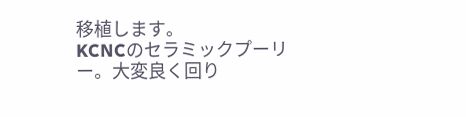移植します。
KCNCのセラミックプーリー。大変良く回り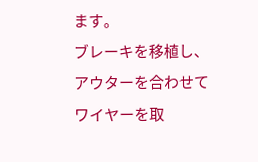ます。
ブレーキを移植し、アウターを合わせてワイヤーを取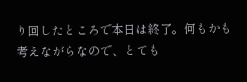り回したところで本日は終了。何もかも考えながらなので、とても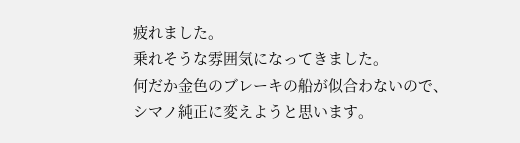疲れました。
乗れそうな雰囲気になってきました。
何だか金色のブレーキの船が似合わないので、シマノ純正に変えようと思います。